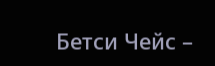Бетси Чейс –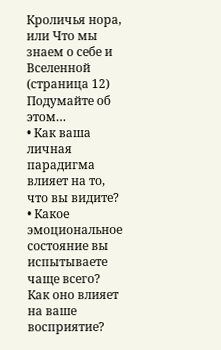Кроличья нора, или Что мы знаем о себе и Вселенной (страница 12)
Подумайте об этом…
• Как ваша личная парадигма влияет на то, что вы видите?
• Какое эмоциональное состояние вы испытываете чаще всего? Как оно влияет на ваше восприятие?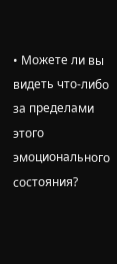• Можете ли вы видеть что-либо за пределами этого эмоционального состояния?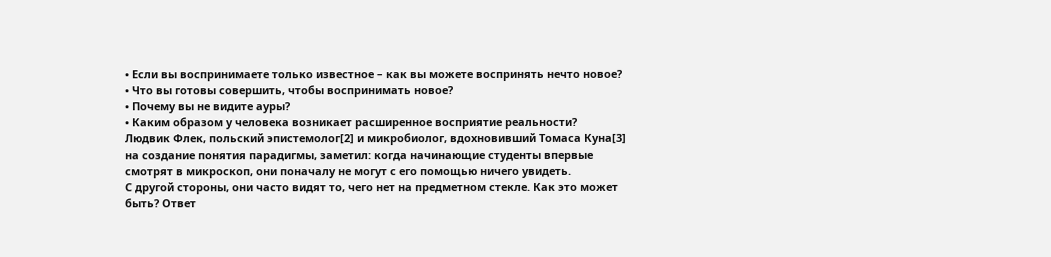• Если вы воспринимаете только известное – как вы можете воспринять нечто новое?
• Что вы готовы совершить, чтобы воспринимать новое?
• Почему вы не видите ауры?
• Каким образом у человека возникает расширенное восприятие реальности?
Людвик Флек, польский эпистемолог[2] и микробиолог, вдохновивший Томаса Куна[3] на создание понятия парадигмы, заметил: когда начинающие студенты впервые смотрят в микроскоп, они поначалу не могут с его помощью ничего увидеть.
С другой стороны, они часто видят то, чего нет на предметном стекле. Как это может быть? Ответ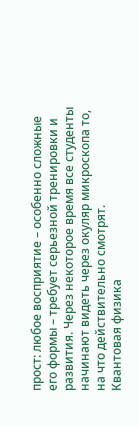прост: любое восприятие – особенно сложные его формы – требует серьезной тренировки и развития. Через некоторое время все студенты начинают видеть через окуляр микроскопа то, на что действительно смотрят.
Квантовая физика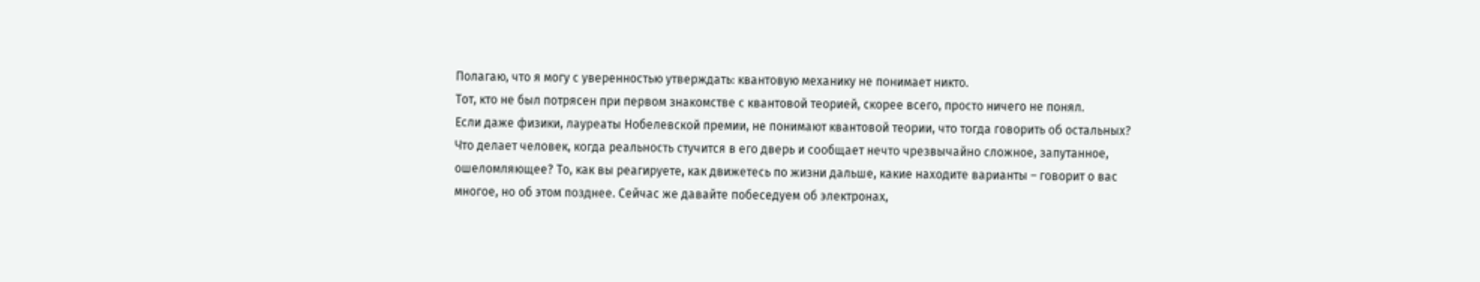Полагаю, что я могу с уверенностью утверждать: квантовую механику не понимает никто.
Тот, кто не был потрясен при первом знакомстве с квантовой теорией, скорее всего, просто ничего не понял.
Если даже физики, лауреаты Нобелевской премии, не понимают квантовой теории, что тогда говорить об остальных? Что делает человек, когда реальность стучится в его дверь и сообщает нечто чрезвычайно сложное, запутанное, ошеломляющее? То, как вы реагируете, как движетесь по жизни дальше, какие находите варианты – говорит о вас многое, но об этом позднее. Сейчас же давайте побеседуем об электронах,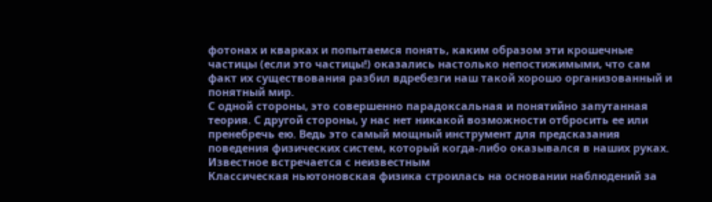фотонах и кварках и попытаемся понять, каким образом эти крошечные частицы (если это частицы!) оказались настолько непостижимыми, что сам факт их существования разбил вдребезги наш такой хорошо организованный и понятный мир.
С одной стороны, это совершенно парадоксальная и понятийно запутанная теория. С другой стороны, у нас нет никакой возможности отбросить ее или пренебречь ею. Ведь это самый мощный инструмент для предсказания поведения физических систем, который когда-либо оказывался в наших руках.
Известное встречается с неизвестным
Классическая ньютоновская физика строилась на основании наблюдений за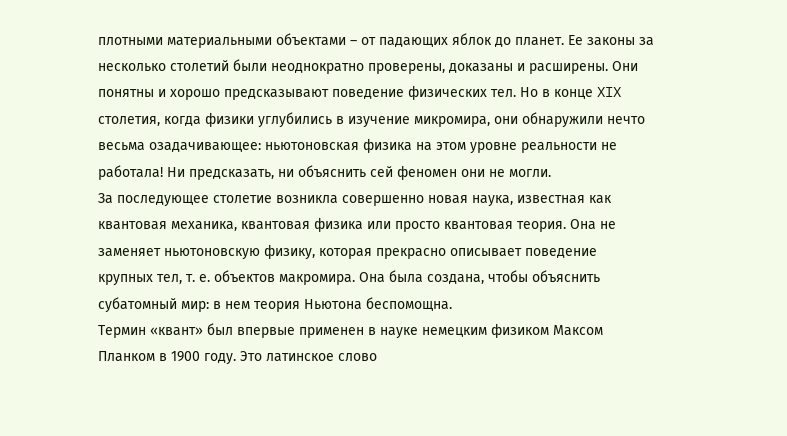плотными материальными объектами – от падающих яблок до планет. Ее законы за несколько столетий были неоднократно проверены, доказаны и расширены. Они понятны и хорошо предсказывают поведение физических тел. Но в конце XIX столетия, когда физики углубились в изучение микромира, они обнаружили нечто весьма озадачивающее: ньютоновская физика на этом уровне реальности не работала! Ни предсказать, ни объяснить сей феномен они не могли.
За последующее столетие возникла совершенно новая наука, известная как квантовая механика, квантовая физика или просто квантовая теория. Она не заменяет ньютоновскую физику, которая прекрасно описывает поведение крупных тел, т. е. объектов макромира. Она была создана, чтобы объяснить субатомный мир: в нем теория Ньютона беспомощна.
Термин «квант» был впервые применен в науке немецким физиком Максом Планком в 1900 году. Это латинское слово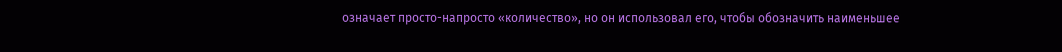означает просто-напросто «количество», но он использовал его, чтобы обозначить наименьшее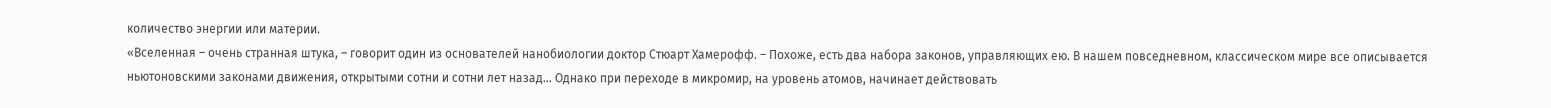количество энергии или материи.
«Вселенная – очень странная штука, – говорит один из основателей нанобиологии доктор Стюарт Хамерофф. – Похоже, есть два набора законов, управляющих ею. В нашем повседневном, классическом мире все описывается ньютоновскими законами движения, открытыми сотни и сотни лет назад… Однако при переходе в микромир, на уровень атомов, начинает действовать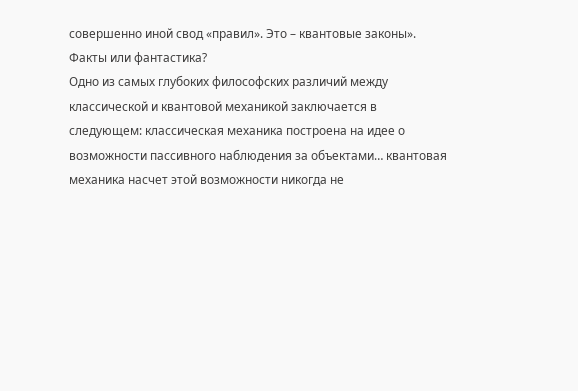совершенно иной свод «правил». Это – квантовые законы».
Факты или фантастика?
Одно из самых глубоких философских различий между классической и квантовой механикой заключается в следующем: классическая механика построена на идее о возможности пассивного наблюдения за объектами… квантовая механика насчет этой возможности никогда не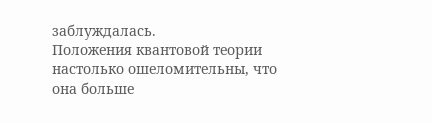заблуждалась.
Положения квантовой теории настолько ошеломительны, что она больше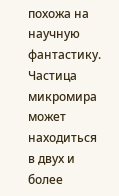похожа на научную фантастику.
Частица микромира может находиться в двух и более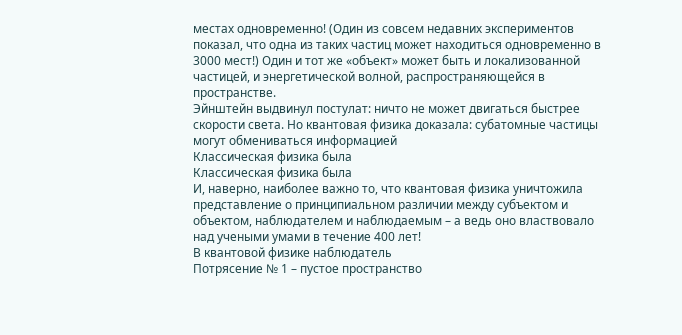местах одновременно! (Один из совсем недавних экспериментов показал, что одна из таких частиц может находиться одновременно в 3000 мест!) Один и тот же «объект» может быть и локализованной частицей, и энергетической волной, распространяющейся в пространстве.
Эйнштейн выдвинул постулат: ничто не может двигаться быстрее скорости света. Но квантовая физика доказала: субатомные частицы могут обмениваться информацией
Классическая физика была
Классическая физика была
И, наверно, наиболее важно то, что квантовая физика уничтожила представление о принципиальном различии между субъектом и объектом, наблюдателем и наблюдаемым – а ведь оно властвовало над учеными умами в течение 400 лет!
В квантовой физике наблюдатель
Потрясение № 1 – пустое пространство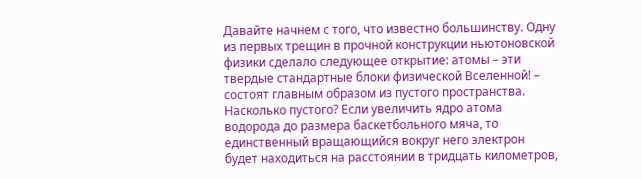Давайте начнем с того, что известно большинству. Одну из первых трещин в прочной конструкции ньютоновской физики сделало следующее открытие: атомы – эти твердые стандартные блоки физической Вселенной! – состоят главным образом из пустого пространства. Насколько пустого? Если увеличить ядро атома водорода до размера баскетбольного мяча, то единственный вращающийся вокруг него электрон будет находиться на расстоянии в тридцать километров,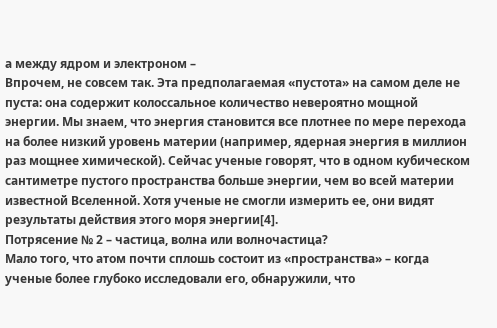а между ядром и электроном –
Впрочем, не совсем так. Эта предполагаемая «пустота» на самом деле не пуста: она содержит колоссальное количество невероятно мощной энергии. Мы знаем, что энергия становится все плотнее по мере перехода на более низкий уровень материи (например, ядерная энергия в миллион раз мощнее химической). Сейчас ученые говорят, что в одном кубическом сантиметре пустого пространства больше энергии, чем во всей материи известной Вселенной. Хотя ученые не смогли измерить ее, они видят результаты действия этого моря энергии[4].
Потрясение № 2 – частица, волна или волночастица?
Мало того, что атом почти сплошь состоит из «пространства» – когда ученые более глубоко исследовали его, обнаружили, что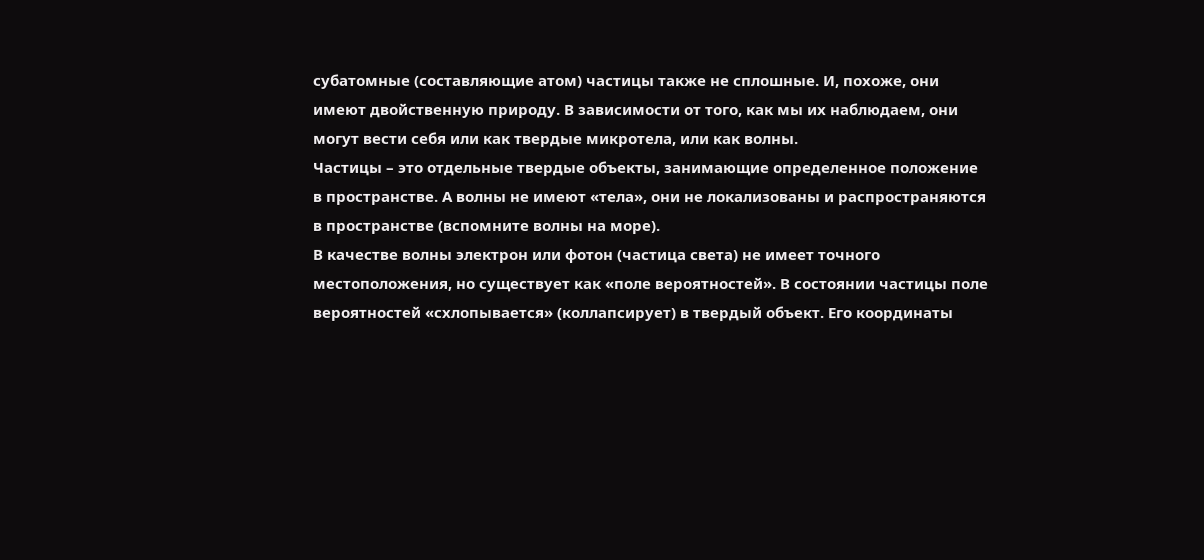субатомные (составляющие атом) частицы также не сплошные. И, похоже, они имеют двойственную природу. В зависимости от того, как мы их наблюдаем, они могут вести себя или как твердые микротела, или как волны.
Частицы – это отдельные твердые объекты, занимающие определенное положение в пространстве. А волны не имеют «тела», они не локализованы и распространяются в пространстве (вспомните волны на море).
В качестве волны электрон или фотон (частица света) не имеет точного местоположения, но существует как «поле вероятностей». В состоянии частицы поле вероятностей «схлопывается» (коллапсирует) в твердый объект. Его координаты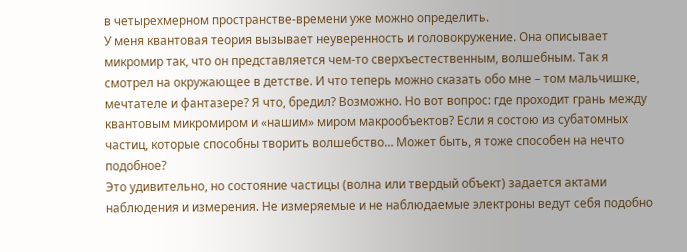в четырехмерном пространстве-времени уже можно определить.
У меня квантовая теория вызывает неуверенность и головокружение. Она описывает микромир так, что он представляется чем-то сверхъестественным, волшебным. Так я смотрел на окружающее в детстве. И что теперь можно сказать обо мне – том мальчишке, мечтателе и фантазере? Я что, бредил? Возможно. Но вот вопрос: где проходит грань между квантовым микромиром и «нашим» миром макрообъектов? Если я состою из субатомных частиц, которые способны творить волшебство… Может быть, я тоже способен на нечто подобное?
Это удивительно, но состояние частицы (волна или твердый объект) задается актами наблюдения и измерения. Не измеряемые и не наблюдаемые электроны ведут себя подобно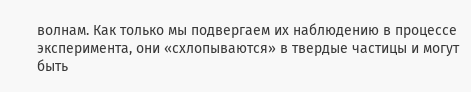волнам. Как только мы подвергаем их наблюдению в процессе эксперимента, они «схлопываются» в твердые частицы и могут быть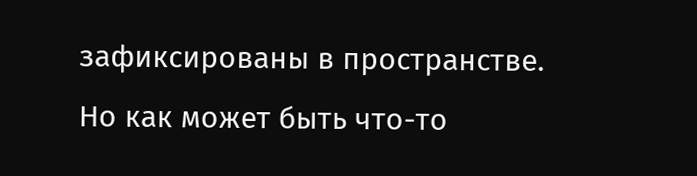зафиксированы в пространстве.
Но как может быть что-то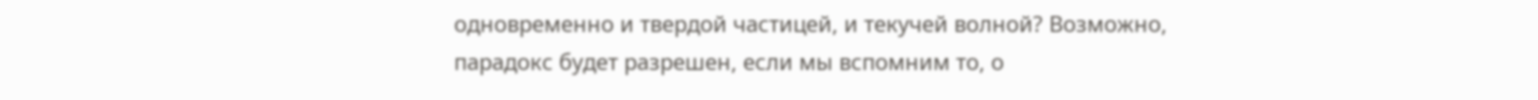одновременно и твердой частицей, и текучей волной? Возможно, парадокс будет разрешен, если мы вспомним то, о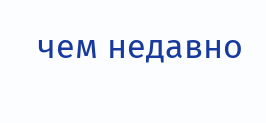чем недавно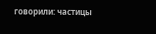говорили: частицы